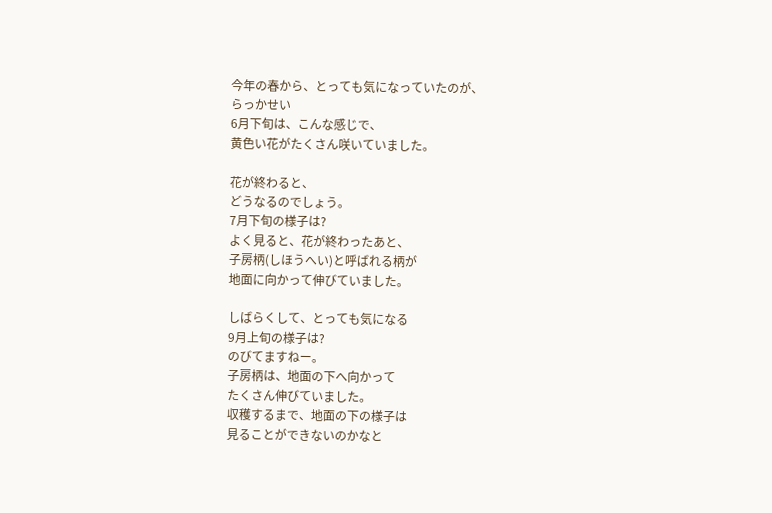今年の春から、とっても気になっていたのが、
らっかせい
6月下旬は、こんな感じで、
黄色い花がたくさん咲いていました。

花が終わると、
どうなるのでしょう。
7月下旬の様子は?
よく見ると、花が終わったあと、
子房柄(しほうへい)と呼ばれる柄が
地面に向かって伸びていました。

しばらくして、とっても気になる
9月上旬の様子は?
のびてますねー。
子房柄は、地面の下へ向かって
たくさん伸びていました。
収穫するまで、地面の下の様子は
見ることができないのかなと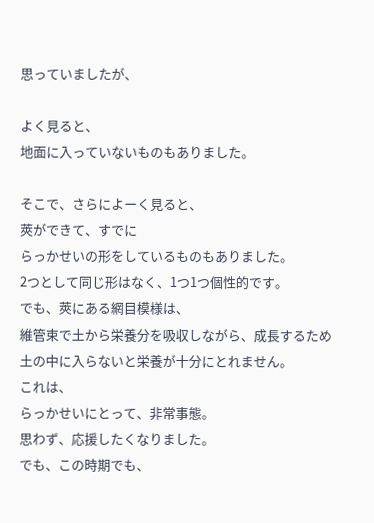思っていましたが、

よく見ると、
地面に入っていないものもありました。

そこで、さらによーく見ると、
莢ができて、すでに
らっかせいの形をしているものもありました。
2つとして同じ形はなく、1つ1つ個性的です。
でも、莢にある網目模様は、
維管束で土から栄養分を吸収しながら、成長するため
土の中に入らないと栄養が十分にとれません。
これは、
らっかせいにとって、非常事態。
思わず、応援したくなりました。
でも、この時期でも、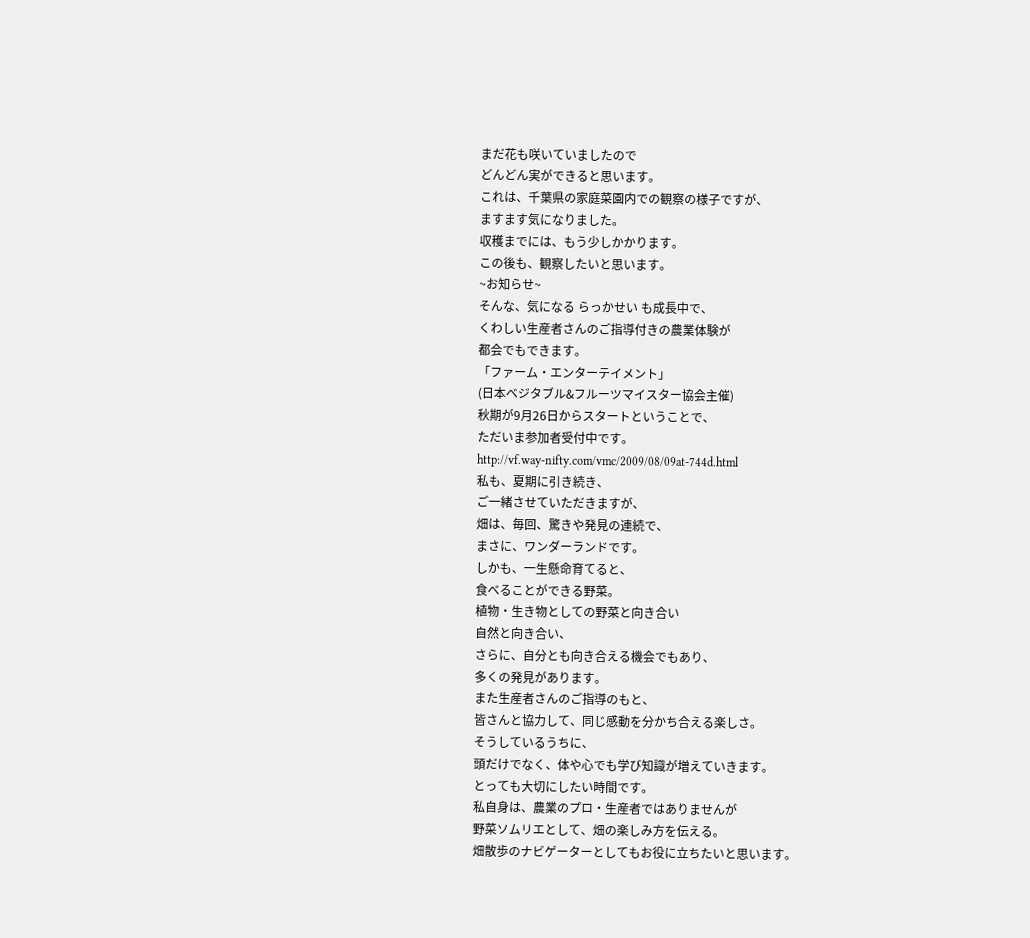まだ花も咲いていましたので
どんどん実ができると思います。
これは、千葉県の家庭菜園内での観察の様子ですが、
ますます気になりました。
収穫までには、もう少しかかります。
この後も、観察したいと思います。
~お知らせ~
そんな、気になる らっかせい も成長中で、
くわしい生産者さんのご指導付きの農業体験が
都会でもできます。
「ファーム・エンターテイメント」
(日本ベジタブル&フルーツマイスター協会主催)
秋期が9月26日からスタートということで、
ただいま参加者受付中です。
http://vf.way-nifty.com/vmc/2009/08/09at-744d.html
私も、夏期に引き続き、
ご一緒させていただきますが、
畑は、毎回、驚きや発見の連続で、
まさに、ワンダーランドです。
しかも、一生懸命育てると、
食べることができる野菜。
植物・生き物としての野菜と向き合い
自然と向き合い、
さらに、自分とも向き合える機会でもあり、
多くの発見があります。
また生産者さんのご指導のもと、
皆さんと協力して、同じ感動を分かち合える楽しさ。
そうしているうちに、
頭だけでなく、体や心でも学び知識が増えていきます。
とっても大切にしたい時間です。
私自身は、農業のプロ・生産者ではありませんが
野菜ソムリエとして、畑の楽しみ方を伝える。
畑散歩のナビゲーターとしてもお役に立ちたいと思います。